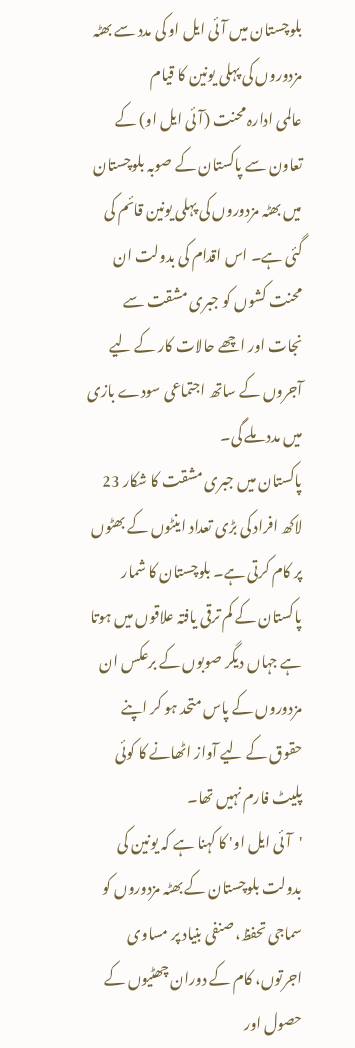بلوچستان میں آئی ایل او کی مدد سے بھٹہ مزدوروں کی پہلی یونین کا قیام
عالمی ادارہ محنت (آئی ایل او) کے تعاون سے پاکستان کے صوبہ بلوچستان میں بھٹہ مزدوروں کی پہلی یونین قائم کی گئی ہے۔ اس اقدام کی بدولت ان محنت کشوں کو جبری مشقت سے نجات اور اچھے حالات کار کے لیے آجروں کے ساتھ اجتماعی سودے بازی میں مدد ملے گی۔
پاکستان میں جبری مشقت کا شکار 23 لاکھ افراد کی بڑی تعداد اینٹوں کے بھٹوں پر کام کرتی ہے۔ بلوچستان کا شمار پاکستان کے کم ترقی یافتہ علاقوں میں ہوتا ہے جہاں دیگر صوبوں کے برعکس ان مزدوروں کے پاس متحد ہو کر اپنے حقوق کے لیے آواز اٹھانے کا کوئی پلیٹ فارم نہیں تھا۔
'آئی ایل او' کا کہنا ہے کہ یونین کی بدولت بلوچستان کے بھٹہ مزدوروں کو سماجی تحفظ، صنفی بنیاد پر مساوی اجرتوں، کام کے دوران چھٹیوں کے حصول اور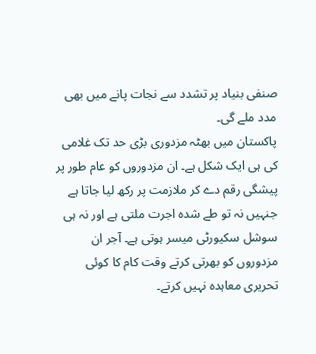صنفی بنیاد پر تشدد سے نجات پانے میں بھی مدد ملے گی۔
پاکستان میں بھٹہ مزدوری بڑی حد تک غلامی کی ہی ایک شکل ہے۔ ان مزدوروں کو عام طور پر پیشگی رقم دے کر ملازمت پر رکھ لیا جاتا ہے جنہیں نہ تو طے شدہ اجرت ملتی ہے اور نہ ہی سوشل سکیورٹی میسر ہوتی ہے۔ آجر ان مزدوروں کو بھرتی کرتے وقت کام کا کوئی تحریری معاہدہ نہیں کرتے۔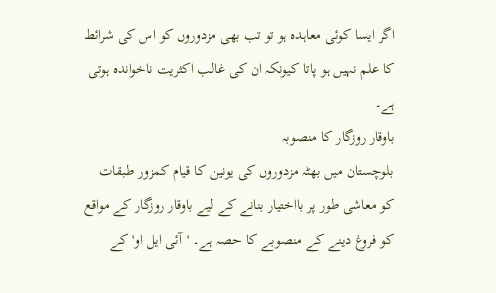اگر ایسا کوئی معاہدہ ہو تو تب بھی مزدوروں کو اس کی شرائط کا علم نہیں ہو پاتا کیونکہ ان کی غالب اکثریت ناخواندہ ہوتی ہے۔
باوقار روزگار کا منصوبہ
بلوچستان میں بھٹہ مزدوروں کی یونین کا قیام کمزور طبقات کو معاشی طور پر بااختیار بنانے کے لیے باوقار روزگار کے مواقع کو فروغ دینے کے منصوبے کا حصہ ہے۔ 'آئی ایل او' کے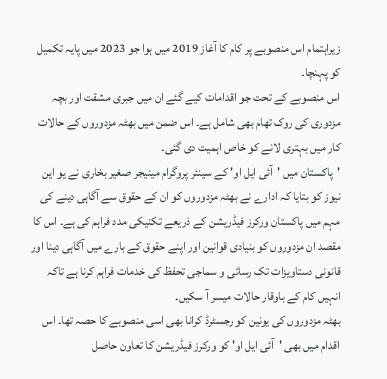زیراہتمام اس منصوبے پر کام کا آغاز 2019 میں ہوا جو 2023 میں پایہ تکمیل کو پہنچا۔
اس منصوبے کے تحت جو اقدامات کیے گئے ان میں جبری مشقت اور بچہ مزدوری کی روک تھام بھی شامل ہے۔ اس ضمن میں بھٹہ مزدوروں کے حالات کار میں بہتری لانے کو خاص اہمیت دی گئی۔
'پاکستان میں 'آئی ایل او' کے سینئر پروگرام مینیجر صغیر بخاری نے یو این نیوز کو بتایا کہ ادارے نے بھٹہ مزدوروں کو ان کے حقوق سے آگاہی دینے کی مہم میں پاکستان ورکرز فیڈریشن کے ذریعے تکنیکی مدد فراہم کی ہے۔ اس کا مقصد ان مزدوروں کو بنیادی قوانین اور اپنے حقوق کے بارے میں آگاہی دینا اور قانونی دستاویزات تک رسائی و سماجی تحفظ کی خدمات فراہم کرنا ہے تاکہ انہیں کام کے باوقار حالات میسر آ سکیں۔
بھٹہ مزدوروں کی یونین کو رجسٹرڈ کرانا بھی اسی منصوبے کا حصہ تھا۔ اس اقدام میں بھی 'آئی ایل او' کو ورکرز فیڈریشن کا تعاون حاصل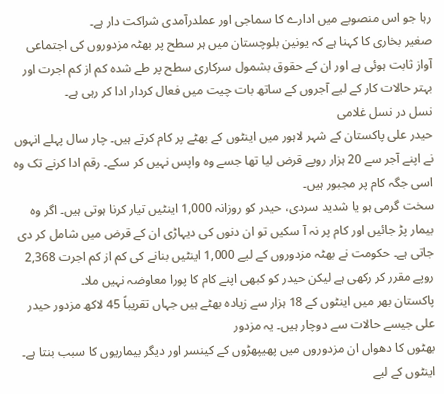رہا جو اس منصوبے میں ادارے کا سماجی اور عملدرآمدی شراکت دار ہے۔
صغیر بخاری کا کہنا ہے کہ یونین بلوچستان میں ہر سطح پر بھٹہ مزدوروں کی اجتماعی آواز ثابت ہوئی ہے اور ان کے حقوق بشمول سرکاری سطح پر طے شدہ کم از کم اجرت اور بہتر حالات کار کے لیے آجروں کے ساتھ بات چیت میں فعال کردار ادا کر رہی ہے۔
نسل در نسل غلامی
حیدر علی پاکستان کے شہر لاہور میں اینٹوں کے بھٹے پر کام کرتے ہیں۔ چار سال پہلے انہوں نے اپنے آجر سے 20 ہزار روپے قرض لیا تھا جسے وہ واپس نہیں کر سکے۔ رقم ادا کرنے تک وہ اسی جگہ کام پر مجبور ہیں۔
سخت گرمی ہو یا شدید سردی، حیدر کو روزانہ 1,000 اینٹیں تیار کرنا ہوتی ہیں۔ اگر وہ بیمار پڑ جائیں اور کام پر نہ آ سکیں تو ان دنوں کی دیہاڑی ان کے قرض میں شامل کر دی جاتی ہے۔ حکومت نے بھٹہ مزدوروں کے لیے 1,000 اینٹیں بنانے کی کم از کم اجرت 2,368 روپے مقرر کر رکھی ہے لیکن حیدر کو کبھی اپنے کام کا پورا معاوضہ نہیں ملا۔
پاکستان بھر میں اینٹوں کے 18 ہزار سے زیادہ بھٹے ہیں جہاں تقریباً 45 لاکھ مزدور حیدر علی جیسے حالات سے دوچار ہیں۔ یہ مزدور
بھٹوں کا دھواں ان مزدوروں میں پھیپھڑوں کے کینسر اور دیگر بیماریوں کا سبب بنتا ہے۔ اینٹوں کے لیے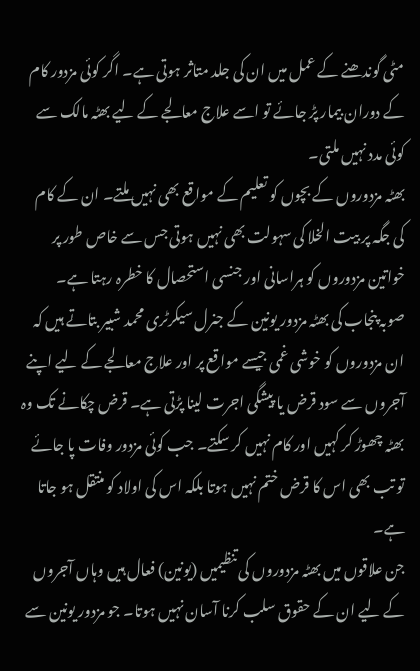مٹی گوندھنے کے عمل میں ان کی جلد متاثر ہوتی ہے۔ اگر کوئی مزدور کام کے دوران بیمار پڑ جائے تو اسے علاج معالجے کے لیے بھٹہ مالک سے کوئی مدد نہیں ملتی۔
بھٹہ مزدوروں کے بچوں کو تعلیم کے مواقع بھی نہیں ملتے۔ ان کے کام کی جگہ پر بیت الخلا کی سہولت بھی نہیں ہوتی جس سے خاص طور پر خواتین مزدوروں کو ہراسانی اور جنسی استحصال کا خطرہ رہتا ہے۔
صوبہ پنجاب کی بھٹہ مزدور یونین کے جنرل سیکرٹری محمد شبیر بتاتے ہیں کہ ان مزدوروں کو خوشی غمی جیسے مواقع پر اور علاج معالجے کے لیے اپنے آجروں سے سود قرض یا پیشگی اجرت لینا پڑتی ہے۔ قرض چکانے تک وہ بھٹہ چھوڑ کر کہیں اور کام نہیں کر سکتے۔ جب کوئی مزدور وفات پا جائے تو تب بھی اس کا قرض ختم نہیں ہوتا بلکہ اس کی اولاد کو منتقل ہو جاتا ہے۔
جن علاقوں میں بھٹہ مزدوروں کی تنظیمیں (یونین) فعال ہیں وہاں آجروں کے لیے ان کے حقوق سلب کرنا آسان نہیں ہوتا۔ جو مزدور یونین سے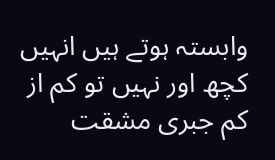وابستہ ہوتے ہیں انہیں کچھ اور نہیں تو کم از کم جبری مشقت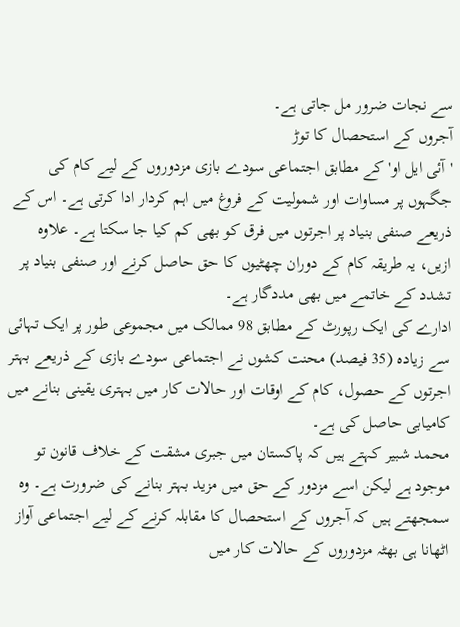سے نجات ضرور مل جاتی ہے۔
آجروں کے استحصال کا توڑ
'آئی ایل او' کے مطابق اجتماعی سودے بازی مزدوروں کے لیے کام کی جگہوں پر مساوات اور شمولیت کے فروغ میں اہم کردار ادا کرتی ہے۔ اس کے ذریعے صنفی بنیاد پر اجرتوں میں فرق کو بھی کم کیا جا سکتا ہے۔ علاوہ ازیں، یہ طریقہ کام کے دوران چھٹیوں کا حق حاصل کرنے اور صنفی بنیاد پر تشدد کے خاتمے میں بھی مددگار ہے۔
ادارے کی ایک رپورٹ کے مطابق 98 ممالک میں مجموعی طور پر ایک تہائی سے زیادہ (35 فیصد) محنت کشوں نے اجتماعی سودے بازی کے ذریعے بہتر اجرتوں کے حصول، کام کے اوقات اور حالات کار میں بہتری یقینی بنانے میں کامیابی حاصل کی ہے۔
محمد شبیر کہتے ہیں کہ پاکستان میں جبری مشقت کے خلاف قانون تو موجود ہے لیکن اسے مزدور کے حق میں مزید بہتر بنانے کی ضرورت ہے۔ وہ سمجھتے ہیں کہ آجروں کے استحصال کا مقابلہ کرنے کے لیے اجتماعی آواز اٹھانا ہی بھٹہ مزدوروں کے حالات کار میں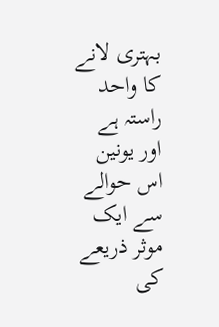بہتری لانے کا واحد راستہ ہے اور یونین اس حوالے سے ایک موثر ذریعے کی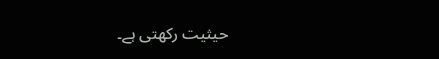حیثیت رکھتی ہے۔